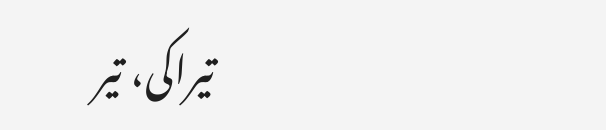تیراکی، تیر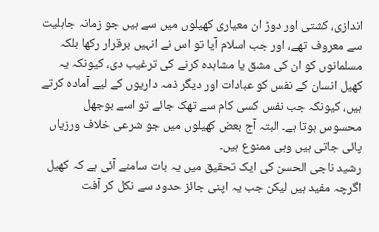اندازی، کشتی اور دوڑ ان معیاری کھیلوں میں سے ہیں جو زمانہ جاہلیت سے معروف تھے، اور جب اسلام آیا تو اس نے انہیں برقرار رکھا بلکہ مسلمانوں کو ان کی مشق یا مشاہدہ کرنے کی ترغیب دی، کیونکہ یہ کھیل انسان کے نفس کو عبادات اور دیگر ذمہ داریوں کے لیے آمادہ کرتے ہیں، کیونکہ جب نفس کسی کام سے تھک جائے تو اسے بوجھل محسوس ہوتا ہے۔ البتہ آج بعض کھیلوں میں جو شرعی خلاف ورزیاں پائی جاتی ہیں وہی ممنوع ہیں۔
رشید ناجی الحسن کی ایک تحقیق میں یہ بات سامنے آئی ہے کہ کھیل اگرچہ مفید ہیں لیکن جب یہ اپنی جائز حدود سے نکل کر آفت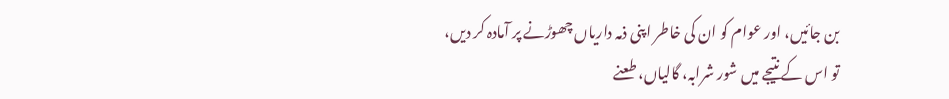بن جائیں، اور عوام کو ان کی خاطر اپنی ذمہ داریاں چھوڑنے پر آمادہ کر دیں، تو اس کے نتیجے میں شور شرابہ، گالیاں، طعنے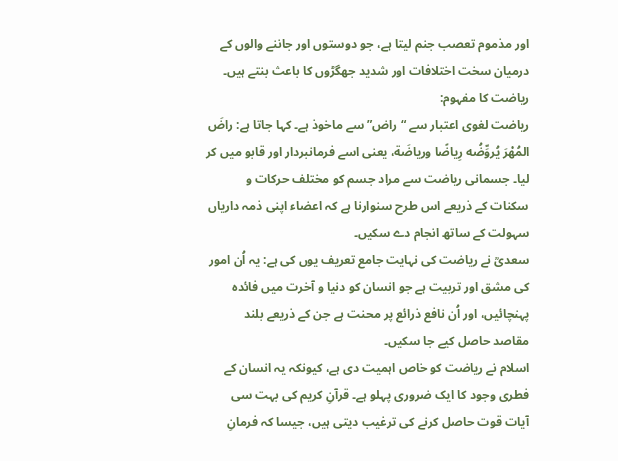اور مذموم تعصب جنم لیتا ہے، جو دوستوں اور جاننے والوں کے درمیان سخت اختلافات اور شدید جھگڑوں کا باعث بنتے ہیں۔
ریاضت کا مفہوم:
ریاضت لغوی اعتبار سے “راض” سے ماخوذ ہے۔ کہا جاتا ہے: راضَ المُهْرَ يُروِّضُه رِياضًا ورياضَة، یعنی اسے فرمانبردار اور قابو میں کر لیا۔ جسمانی ریاضت سے مراد جسم کو مختلف حرکات و سکنات کے ذریعے اس طرح سنوارنا ہے کہ اعضاء اپنی ذمہ داریاں سہولت کے ساتھ انجام دے سکیں۔
سعدیؒ نے ریاضت کی نہایت جامع تعریف یوں کی ہے: یہ اُن امور کی مشق اور تربیت ہے جو انسان کو دنیا و آخرت میں فائدہ پہنچائیں، اور اُن نافع ذرائع پر محنت ہے جن کے ذریعے بلند مقاصد حاصل کیے جا سکیں۔
اسلام نے ریاضت کو خاص اہمیت دی ہے، کیونکہ یہ انسان کے فطری وجود کا ایک ضروری پہلو ہے۔ قرآنِ کریم کی بہت سی آیات قوت حاصل کرنے کی ترغیب دیتی ہیں، جیسا کہ فرمانِ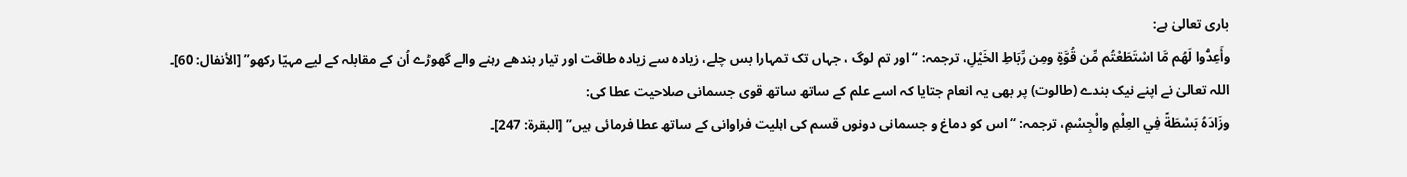باری تعالیٰ ہے:
وأَعِدُّوا لَهُم مَّا اسْتَطَعْتُم مِّن قُوَّةٍ ومِن رِّبَاطِ الخَيْلِ، ترجمہ: “اور تم لوگ ، جہاں تک تمہارا بس چلے، زیادہ سے زیادہ طاقت اور تیار بندھے رہنے والے گھوڑے اُن کے مقابلہ کے لیے مہیّا رکھو” [الأنفال: 60]۔
اللہ تعالیٰ نے اپنے نیک بندے (طالوت) پر بھی یہ انعام جتایا کہ اسے علم کے ساتھ ساتھ قوی جسمانی صلاحیت عطا کی:
وزَادَهُ بَسْطَةً فِي العِلْمِ والْجِسْمِ، ترجمہ: “اس کو دماغ و جسمانی دونوں قسم کی اہلیت فراوانی کے ساتھ عطا فرمائی ہیں” [البقرة: 247]۔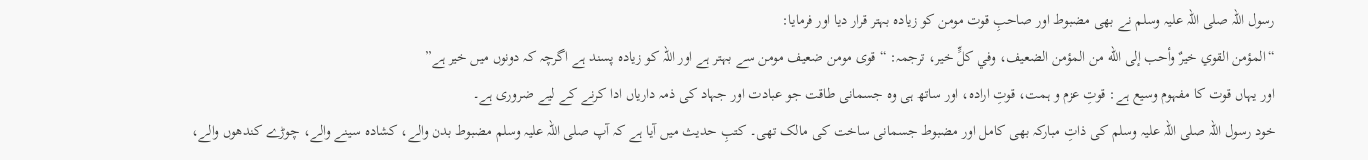رسول اللہ صلی اللہ علیہ وسلم نے بھی مضبوط اور صاحبِ قوت مومن کو زیادہ بہتر قرار دیا اور فرمایا:
“المؤمن القوي خيرٌ وأحب إلى الله من المؤمن الضعيف، وفي كلٍّ خير، ترجمہ: “قوی مومن ضعیف مومن سے بہتر ہے اور اللہ کو زیادہ پسند ہے اگرچہ کہ دونوں میں خیر ہے”
اور یہاں قوت کا مفہوم وسیع ہے: قوتِ عزم و ہمت، قوتِ ارادہ، اور ساتھ ہی وہ جسمانی طاقت جو عبادت اور جہاد کی ذمہ داریاں ادا کرنے کے لیے ضروری ہے۔
خود رسول اللہ صلی اللہ علیہ وسلم کی ذاتِ مبارکہ بھی کامل اور مضبوط جسمانی ساخت کی مالک تھی۔ کتبِ حدیث میں آیا ہے کہ آپ صلی اللہ علیہ وسلم مضبوط بدن والے، کشادہ سینے والے، چوڑے کندھوں والے،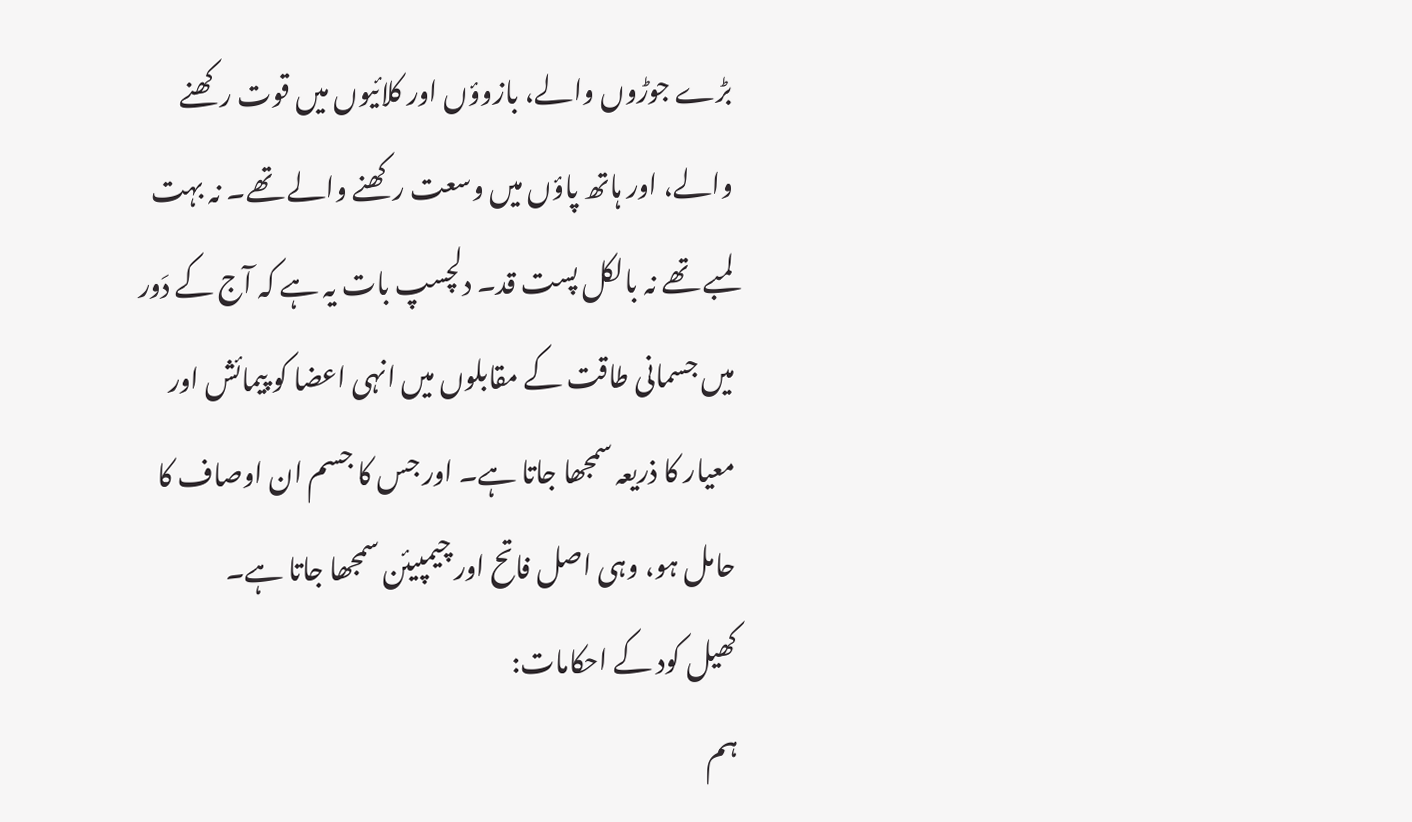بڑے جوڑوں والے، بازوؤں اور کلائیوں میں قوت رکھنے والے، اور ہاتھ پاؤں میں وسعت رکھنے والے تھے۔ نہ بہت لمبے تھے نہ بالکل پست قد۔ دلچسپ بات یہ ہے کہ آج کے دَور میں جسمانی طاقت کے مقابلوں میں انہی اعضا کو پیمائش اور معیار کا ذریعہ سمجھا جاتا ہے۔ اور جس کا جسم ان اوصاف کا حامل ہو، وہی اصل فاتح اور چیمپیئن سمجھا جاتا ہے۔
کھیل کود کے احکامات:
ہم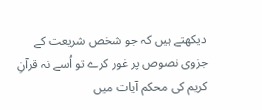دیکھتے ہیں کہ جو شخص شریعت کے جزوی نصوص پر غور کرے تو اُسے نہ قرآنِ کریم کی محکم آیات میں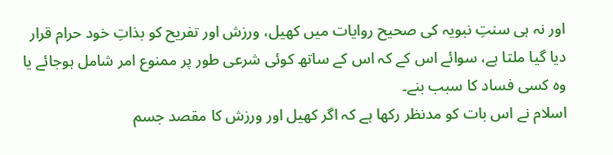اور نہ ہی سنتِ نبویہ کی صحیح روایات میں کھیل، ورزش اور تفریح کو بذاتِ خود حرام قرار دیا گیا ملتا ہے، سوائے اس کے کہ اس کے ساتھ کوئی شرعی طور پر ممنوع امر شامل ہوجائے یا وہ کسی فساد کا سبب بنے۔
اسلام نے اس بات کو مدنظر رکھا ہے کہ اگر کھیل اور ورزش کا مقصد جسم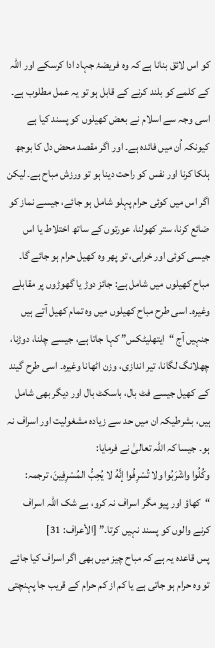کو اس لائق بنانا ہے کہ وہ فریضۂ جہاد ادا کرسکے اور اللہ کے کلمے کو بلند کرنے کے قابل ہو تو یہ عمل مطلوب ہے۔ اسی وجہ سے اسلام نے بعض کھیلوں کو پسند کیا ہے کیونکہ اُن میں فائدہ ہے۔ اور اگر مقصد محض دل کا بوجھ ہلکا کرنا اور نفس کو راحت دینا ہو تو ورزش مباح ہے۔ لیکن اگر اس میں کوئی حرام پہلو شامل ہو جائے، جیسے نماز کو ضائع کرنا، ستر کھولنا، عورتوں کے ساتھ اختلاط یا اس جیسی کوئی اور خرابی، تو پھر وہ کھیل حرام ہو جائے گا۔
مباح کھیلوں میں شامل ہے: جائز دوڑ یا گھوڑوں پر مقابلے وغیرہ۔ اسی طرح مباح کھیلوں میں وہ تمام کھیل آتے ہیں جنہیں آج “ایتھلیٹکس” کہا جاتا ہے، جیسے چلنا، دوڑنا، چھلانگ لگانا، تیر اندازی، وزن اٹھانا وغیرہ۔ اسی طرح گیند کے کھیل جیسے فٹ بال، باسکٹ بال اور دیگر بھی شامل ہیں، بشرطیکہ ان میں حد سے زیادہ مشغولیت اور اسراف نہ ہو۔ جیسا کہ اللہ تعالیٰ نے فرمایا:
وكُلُوا واشْرَبُوا ولا تُسْرِفُوا إنَّهُ لا يُحِبُّ المُسْرِفِينَ، ترجمہ: “کھاؤ اور پیو مگر اسراف نہ کرو، بے شک اللہ اسراف کرنے والوں کو پسند نہیں کرتا۔” [الأعراف: 31]
پس قاعدہ یہ ہے کہ مباح چیز میں بھی اگر اسراف کیا جائے تو وہ حرام ہو جاتی ہے یا کم از کم حرام کے قریب جا پہنچتی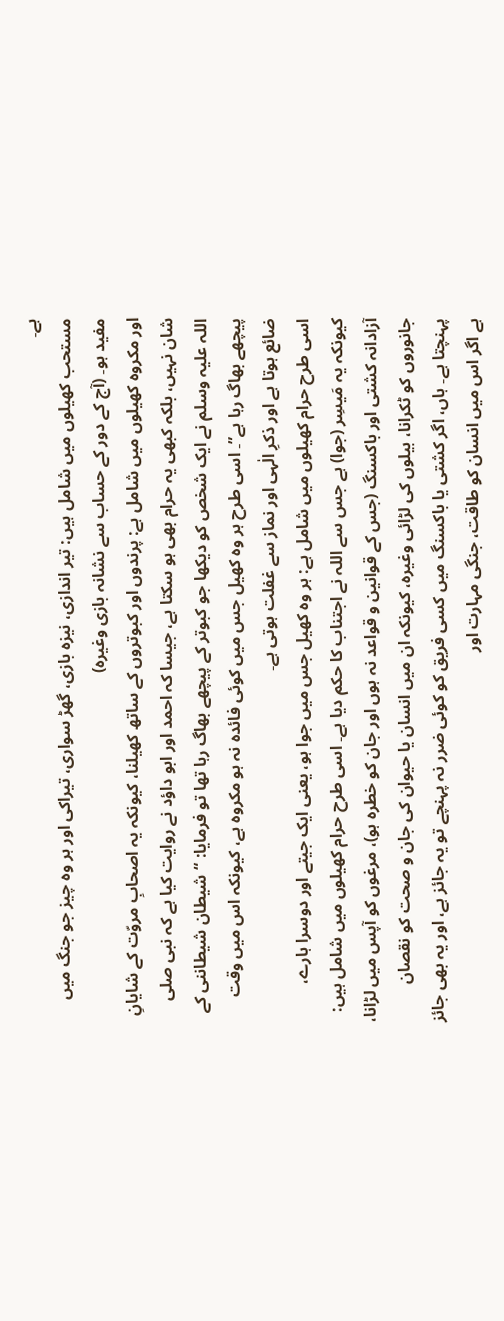ہے۔
مستحب کھیلوں میں شامل ہیں: تیر اندازی، نیزہ بازی، گھڑ سواری، تیراکی اور ہر وہ چیز جو جنگ میں مفید ہو۔ (آج کے دور کے حساب سے نشانہ بازی وغیرہ)
اور مکروہ کھیلوں میں شامل ہے: پرندوں اور کبوتروں کے ساتھ کھیلنا، کیونکہ یہ اصحابِ مروّت کے شایانِ شان نہیں، بلکہ کبھی یہ حرام بھی ہو سکتا ہے، جیسا کہ احمد اور ابو داؤد نے روایت کیا ہے کہ نبی صلی اللہ علیہ وسلم نے ایک شخص کو دیکھا جو کبوتر کے پیچھے بھاگ رہا تھا تو فرمایا: “شیطان شیطاننی کے پیچھے بھاگ رہا ہے”۔ اسی طرح ہر وہ کھیل جس میں کوئی فائدہ نہ ہو مکروہ ہے، کیونکہ اس میں وقت ضائع ہوتا ہے اور ذکرِ الٰہی اور نماز سے غفلت ہوتی ہے۔
اسی طرح حرام کھیلوں میں شامل ہے: ہر وہ کھیل جس میں جوا ہو، یعنی ایک جیتے اور دوسرا ہارے، کیونکہ یہ مَیسِر (جوا) ہے جس سے اللہ نے اجتناب کا حکم دیا ہے۔ اسی طرح حرام کھیلوں میں شامل ہیں: آزادانہ کشتی اور باکسنگ (جس کے قوانین و قواعد نہ ہوں اور جان کو خطرہ ہو)، مرغوں کو آپس میں لڑانا، جانوروں کو ٹکرانا، بیلوں کی لڑائی وغیرہ، کیونکہ ان میں انسان یا حیوان کی جان و صحت کو نقصان پہنچتا ہے۔ ہاں، اگر کشتی یا باکسنگ میں کسی فریق کو کوئی ضرر نہ پہنچے تو یہ جائز ہے، اور یہ بھی جائز ہے اگر اس میں انسان کو طاقت، جنگی مہارت اور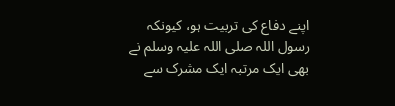اپنے دفاع کی تربیت ہو، کیونکہ رسول اللہ صلی اللہ علیہ وسلم نے بھی ایک مرتبہ ایک مشرک سے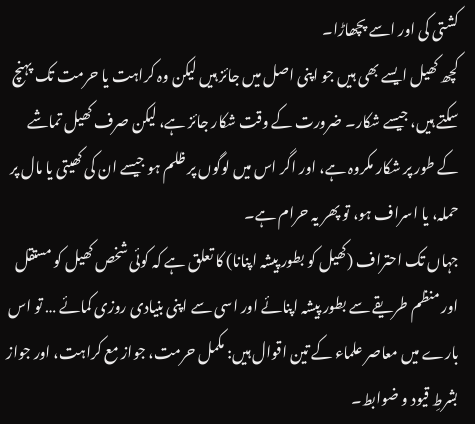کشتی کی اور اسے پچھاڑا۔
کچھ کھیل ایسے بھی ہیں جو اپنی اصل میں جائز ہیں لیکن وہ کراہت یا حرمت تک پہنچ سکتے ہیں، جیسے شکار۔ ضرورت کے وقت شکار جائز ہے، لیکن صرف کھیل تماشے کے طور پر شکار مکروہ ہے، اور اگر اس میں لوگوں پر ظلم ہو جیسے ان کی کھیتی یا مال پر حملہ، یا اسراف ہو، تو پھر یہ حرام ہے۔
جہاں تک احتراف (کھیل کو بطور پیشہ اپنانا) کا تعلق ہے کہ کوئی شخص کھیل کو مستقل اور منظم طریقے سے بطور پیشہ اپنائے اور اسی سے اپنی بنیادی روزی کمائے … تو اس بارے میں معاصر علماء کے تین اقوال ہیں: مکمل حرمت، جواز مع کراہت، اور جواز بشرطِ قیود و ضوابط۔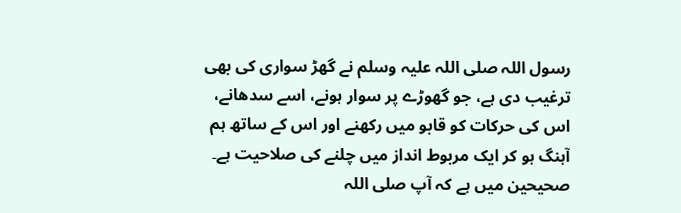رسول اللہ صلی اللہ علیہ وسلم نے گھڑ سواری کی بھی ترغیب دی ہے، جو گھوڑے پر سوار ہونے، اسے سدھانے، اس کی حرکات کو قابو میں رکھنے اور اس کے ساتھ ہم آہنگ ہو کر ایک مربوط انداز میں چلنے کی صلاحیت ہے۔ صحیحین میں ہے کہ آپ صلی اللہ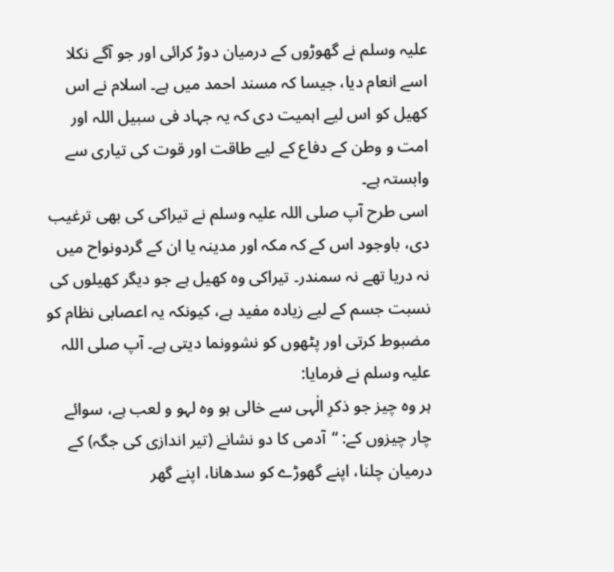علیہ وسلم نے گھوڑوں کے درمیان دوڑ کرائی اور جو آگے نکلا اسے انعام دیا، جیسا کہ مسند احمد میں ہے۔ اسلام نے اس کھیل کو اس لیے اہمیت دی کہ یہ جہاد فی سبیل اللہ اور امت و وطن کے دفاع کے لیے طاقت اور قوت کی تیاری سے وابستہ ہے۔
اسی طرح آپ صلی اللہ علیہ وسلم نے تیراکی کی بھی ترغیب دی، باوجود اس کے کہ مکہ اور مدینہ یا ان کے گردونواح میں نہ دریا تھے نہ سمندر۔ تیراکی وہ کھیل ہے جو دیگر کھیلوں کی نسبت جسم کے لیے زیادہ مفید ہے، کیونکہ یہ اعصابی نظام کو مضبوط کرتی اور پٹھوں کو نشوونما دیتی ہے۔ آپ صلی اللہ علیہ وسلم نے فرمایا:
ہر وہ چیز جو ذکرِ الٰہی سے خالی ہو وہ لہو و لعب ہے، سوائے چار چیزوں کے: “آدمی کا دو نشانے (تیر اندازی کی جگہ) کے درمیان چلنا، اپنے گھوڑے کو سدھانا، اپنے گھر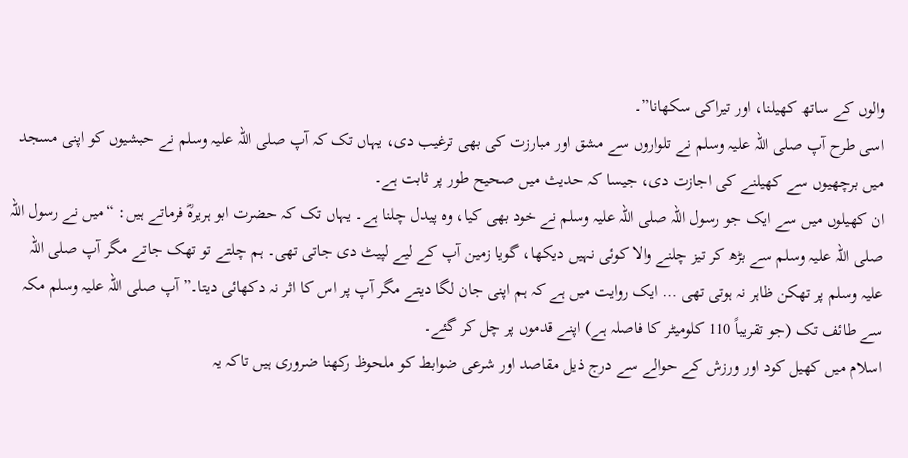والوں کے ساتھ کھیلنا، اور تیراکی سکھانا”۔
اسی طرح آپ صلی اللہ علیہ وسلم نے تلواروں سے مشق اور مبارزت کی بھی ترغیب دی، یہاں تک کہ آپ صلی اللہ علیہ وسلم نے حبشیوں کو اپنی مسجد میں برچھیوں سے کھیلنے کی اجازت دی، جیسا کہ حدیث میں صحیح طور پر ثابت ہے۔
ان کھیلوں میں سے ایک جو رسول اللہ صلی اللہ علیہ وسلم نے خود بھی کیا، وہ پیدل چلنا ہے۔ یہاں تک کہ حضرت ابو ہریرہؓ فرماتے ہیں: “میں نے رسول اللہ صلی اللہ علیہ وسلم سے بڑھ کر تیز چلنے والا کوئی نہیں دیکھا، گویا زمین آپ کے لیے لپیٹ دی جاتی تھی۔ ہم چلتے تو تھک جاتے مگر آپ صلی اللہ علیہ وسلم پر تھکن ظاہر نہ ہوتی تھی … ایک روایت میں ہے کہ ہم اپنی جان لگا دیتے مگر آپ پر اس کا اثر نہ دکھائی دیتا۔” آپ صلی اللہ علیہ وسلم مکہ سے طائف تک (جو تقریباً 110 کلومیٹر کا فاصلہ ہے) اپنے قدموں پر چل کر گئے۔
اسلام میں کھیل کود اور ورزش کے حوالے سے درج ذیل مقاصد اور شرعی ضوابط کو ملحوظ رکھنا ضروری ہیں تاکہ یہ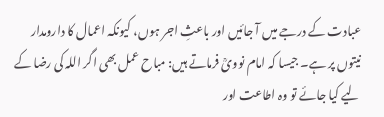عبادت کے درجے میں آ جائیں اور باعثِ اجر ہوں، کیونکہ اعمال کا دارومدار نیتوں پر ہے۔ جیسا کہ امام نوویؒ فرماتے ہیں: مباح عمل بھی اگر اللہ کی رضا کے لیے کیا جائے تو وہ اطاعت اور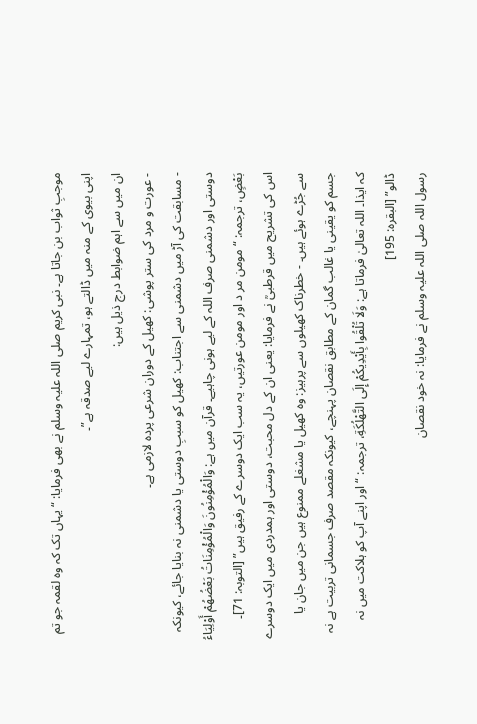موجبِ ثواب بن جاتا ہے۔ نبی کریم صلی اللہ علیہ وسلم نے بھی فرمایا: “یہاں تک کہ وہ لقمہ جو تم اپنی بیوی کے منہ میں ڈالتے ہو، تمہارے لیے صدقہ ہے”۔
ان میں سے اہم ضوابط درج ذیل ہیں:
- عورت و مرد کی ستر پوشی: کھیل کے دوران شرعی پردہ لازمی ہے۔
- مسابقت کی آڑ میں دشمنی سے اجتناب: کھیل کو سببِ دوستی یا دشمنی نہ بنایا جائے، کیونکہ دوستی اور دشمنی صرف اللہ کے لیے ہونی چاہیے۔ قرآن میں ہے: وَالْمُؤْمِنُونَ وَالْمُؤْمِنَاتُ بَعْضُهُمْ أَوْلِيَاءُ بَعْضٍ، ترجمہ: “مومن مر د اور مومن عورتیں، یہ سب ایک دوسرے کے رفیق ہیں” [التوبہ: 71]۔
اس کی تشریح میں قرطبیؒ نے فرمایا: یعنی ان کے دل محبت، دوستی اور ہمدردی میں ایک دوسرے سے جُڑے ہوئے ہیں۔ - خطرناک کھیلوں سے پرہیز: وہ کھیل یا مشغلے ممنوع ہیں جن میں جان یا جسم کو یقینی یا غالب گمان کے مطابق نقصان پہنچے، کیونکہ مقصد صرف جسمانی تربیت ہے نہ کہ ایذا۔ اللہ تعالیٰ فرماتا ہے: وَلَا تُلْقُوا بِأَيْدِيكُمْ إِلَى التَّهْلُكَةِ، ترجمہ: “اور اپنے آپ کو ہلاکت میں نہ ڈالو” [البقرہ: 195]
رسول اللہ صلی اللہ علیہ وسلم نے فرمایا: نہ خود نقصان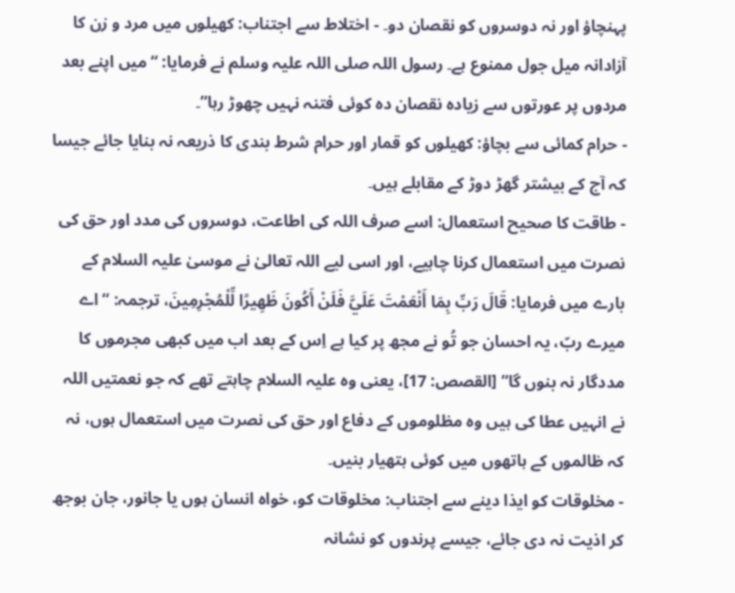پہنچاؤ اور نہ دوسروں کو نقصان دو۔ - اختلاط سے اجتناب: کھیلوں میں مرد و زن کا آزادانہ میل جول ممنوع ہے۔ رسول اللہ صلی اللہ علیہ وسلم نے فرمایا: “میں اپنے بعد مردوں پر عورتوں سے زیادہ نقصان دہ کوئی فتنہ نہیں چھوڑ رہا”۔
- حرام کمائی سے بچاؤ: کھیلوں کو قمار اور حرام شرط بندی کا ذریعہ نہ بنایا جائے جیسا کہ آج کے بیشتر گھڑ دوڑ کے مقابلے ہیں۔
- طاقت کا صحیح استعمال: اسے صرف اللہ کی اطاعت، دوسروں کی مدد اور حق کی نصرت میں استعمال کرنا چاہیے، اور اسی لیے اللہ تعالیٰ نے موسیٰ علیہ السلام کے بارے میں فرمایا: قَالَ رَبِّ بِمَا أَنْعَمْتَ عَلَيَّ فَلَنْ أَكُونَ ظَهِيرًا لِّلْمُجْرِمِينَ، ترجمہ: “اے میرے ربّ، یہ احسان جو تُو نے مجھ پر کیا ہے اِس کے بعد اب میں کبھی مجرموں کا مددگار نہ بنوں گا” [القصص: 17]، یعنی وہ علیہ السلام چاہتے تھے کہ جو نعمتیں اللہ نے انہیں عطا کی ہیں وہ مظلوموں کے دفاع اور حق کی نصرت میں استعمال ہوں، نہ کہ ظالموں کے ہاتھوں میں کوئی ہتھیار بنیں۔
- مخلوقات کو ایذا دینے سے اجتناب: مخلوقات کو، خواہ انسان ہوں یا جانور، جان بوجھ کر اذیت نہ دی جائے، جیسے پرندوں کو نشانہ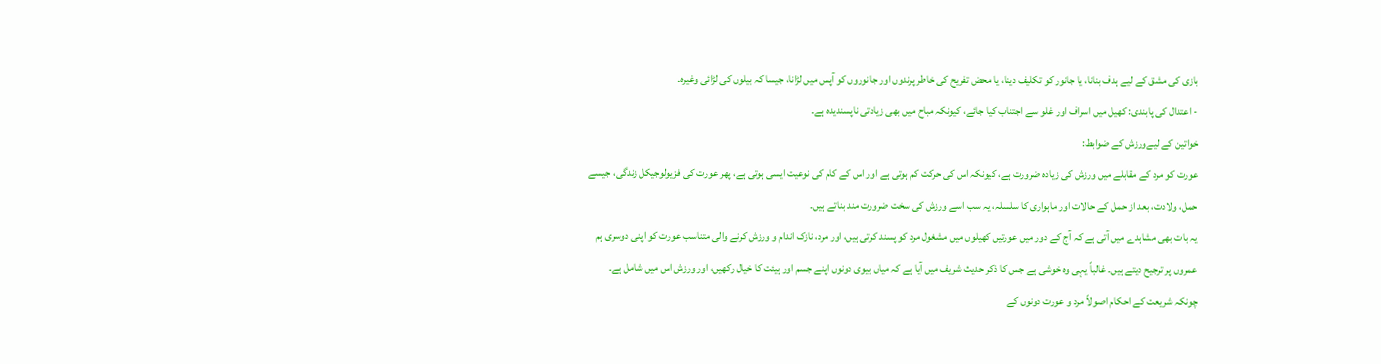بازی کی مشق کے لیے ہدف بنانا، یا جانور کو تکلیف دینا، یا محض تفریح کی خاطر پرندوں اور جانوروں کو آپس میں لڑانا، جیسا کہ بیلوں کی لڑائی وغیرہ۔
- اعتدال کی پابندی: کھیل میں اسراف اور غلو سے اجتناب کیا جائے، کیونکہ مباح میں بھی زیادتی ناپسندیدہ ہے۔
خواتین کے لیےورزش کے ضوابط:
عورت کو مرد کے مقابلے میں ورزش کی زیادہ ضرورت ہے، کیونکہ اس کی حرکت کم ہوتی ہے اور اس کے کام کی نوعیت ایسی ہوتی ہے، پھر عورت کی فزیولوجیکل زندگی، جیسے حمل، ولادت، بعد از حمل کے حالات اور ماہواری کا سلسلہ، یہ سب اسے ورزش کی سخت ضرورت مند بناتے ہیں۔
یہ بات بھی مشاہدے میں آتی ہے کہ آج کے دور میں عورتیں کھیلوں میں مشغول مرد کو پسند کرتی ہیں، اور مرد، نازک اندام و ورزش کرنے والی متناسب عورت کو اپنی دوسری ہم عمروں پر ترجیح دیتے ہیں۔ غالباً یہی وہ خوشی ہے جس کا ذکر حدیث شریف میں آیا ہے کہ میاں بیوی دونوں اپنے جسم اور ہیئت کا خیال رکھیں، اور ورزش اس میں شامل ہے۔
چونکہ شریعت کے احکام اصولاً مرد و عورت دونوں کے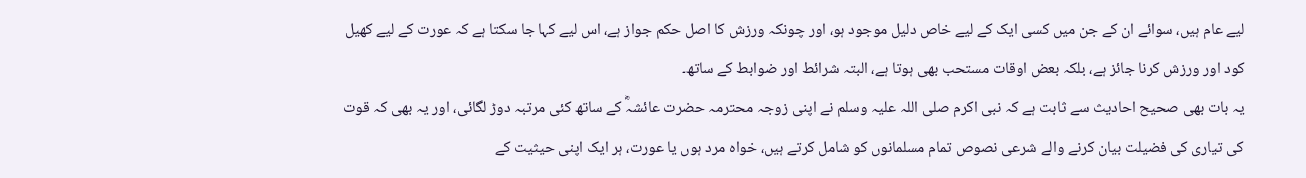لیے عام ہیں، سوائے ان کے جن میں کسی ایک کے لیے خاص دلیل موجود ہو، اور چونکہ ورزش کا اصل حکم جواز ہے، اس لیے کہا جا سکتا ہے کہ عورت کے لیے کھیل کود اور ورزش کرنا جائز ہے، بلکہ بعض اوقات مستحب بھی ہوتا ہے، البتہ شرائط اور ضوابط کے ساتھ۔
یہ بات بھی صحیح احادیث سے ثابت ہے کہ نبی اکرم صلی اللہ علیہ وسلم نے اپنی زوجہ محترمہ حضرت عائشہؓ کے ساتھ کئی مرتبہ دوڑ لگائی، اور یہ بھی کہ قوت کی تیاری کی فضیلت بیان کرنے والے شرعی نصوص تمام مسلمانوں کو شامل کرتے ہیں، خواہ مرد ہوں یا عورت، ہر ایک اپنی حیثیت کے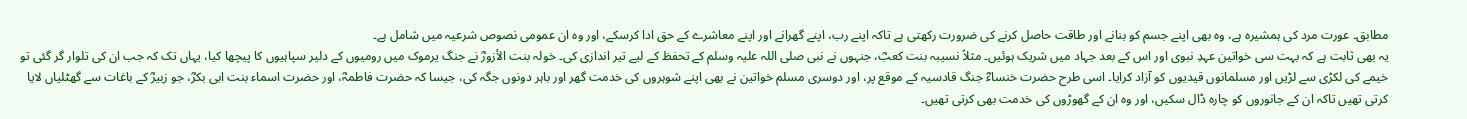مطابق۔ عورت مرد کی ہمشیرہ ہے، وہ بھی اپنے جسم کو بنانے اور طاقت حاصل کرنے کی ضرورت رکھتی ہے تاکہ اپنے رب، اپنے گھرانے اور اپنے معاشرے کے حق ادا کرسکے، اور وہ ان عمومی نصوص شرعیہ میں شامل ہے۔
یہ بھی ثابت ہے کہ بہت سی خواتین عہدِ نبوی اور اس کے بعد جہاد میں شریک ہوئیں۔ مثلاً نسیبہ بنت کعبؓ، جنہوں نے نبی صلی اللہ علیہ وسلم کے تحفظ کے لیے تیر اندازی کی۔ خولہ بنت الأزورؓ نے جنگ یرموک میں رومیوں کے دلیر سپاہیوں کا پیچھا کیا، یہاں تک کہ جب ان کی تلوار گر گئی تو خیمے کی لکڑی سے لڑیں اور مسلمانوں قیدیوں کو آزاد کرایا۔ اسی طرح حضرت خنساءؓ جنگ قادسیہ کے موقع پر، اور دوسری مسلم خواتین نے بھی اپنے شوہروں کی خدمت گھر اور باہر دونوں جگہ کی، جیسا کہ حضرت فاطمہؓ، اور حضرت اسماء بنت ابی بکرؓ، جو زبیرؓ کے باغات سے گھٹلیاں لایا کرتی تھیں تاکہ ان کے جانوروں کو چارہ ڈال سکیں، اور وہ ان کے گھوڑوں کی خدمت بھی کرتی تھیں۔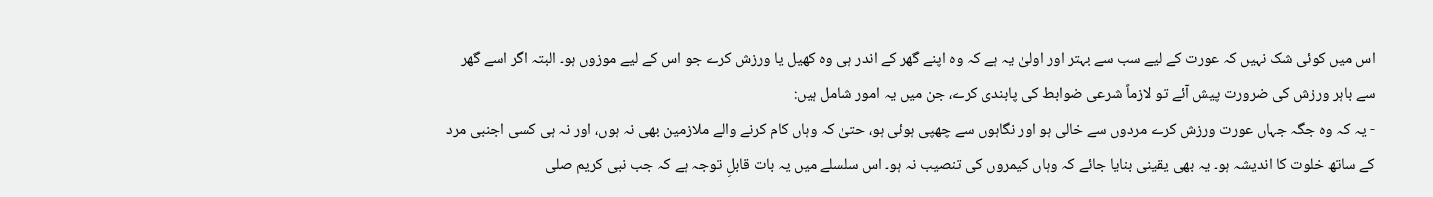اس میں کوئی شک نہیں کہ عورت کے لیے سب سے بہتر اور اولیٰ یہ ہے کہ وہ اپنے گھر کے اندر ہی وہ کھیل یا ورزش کرے جو اس کے لیے موزوں ہو۔ البتہ اگر اسے گھر سے باہر ورزش کی ضرورت پیش آئے تو لازماً شرعی ضوابط کی پابندی کرے، جن میں یہ امور شامل ہیں:
- یہ کہ وہ جگہ جہاں عورت ورزش کرے مردوں سے خالی ہو اور نگاہوں سے چھپی ہوئی ہو، حتیٰ کہ وہاں کام کرنے والے ملازمین بھی نہ ہوں، اور نہ ہی کسی اجنبی مرد کے ساتھ خلوت کا اندیشہ ہو۔ یہ بھی یقینی بنایا جائے کہ وہاں کیمروں کی تنصیب نہ ہو۔ اس سلسلے میں یہ بات قابلِ توجہ ہے کہ جب نبی کریم صلی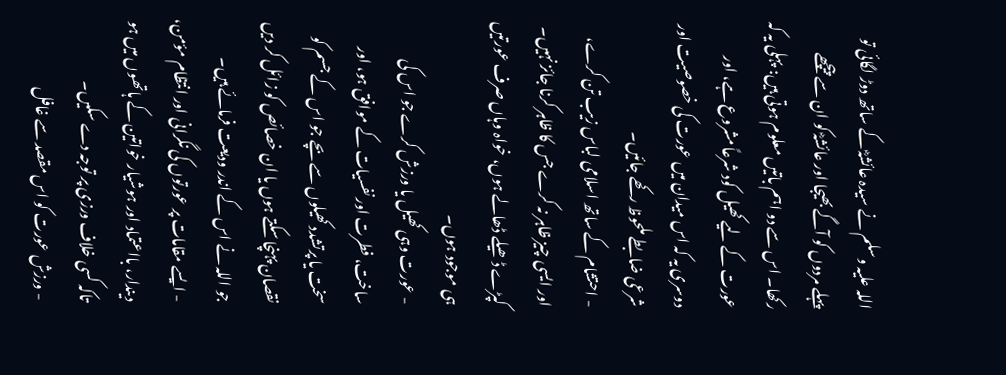اللہ علیہ وسلم نے سیدہ عائشہؓ کے ساتھ دوڑ لگائی تو پہلے مردوں کو آگے بھیجا اور عائشہؓ کو ان سے پیچھے رکھا۔ اس سے دو اہم باتیں معلوم ہوتی ہیں: پہلی یہ کہ عورت کے لیے کھیل کود شرعاً مشروع ہے، اور دوسری یہ کہ اس میدان میں عورت کی خصوصیت اور شرعی ضابطے ملحوظ رکھے جائیں۔
- احتشام کے ساتھ اسلامی لباس زیب تن کرے، اور ایسی چیز ظاہر نہ کرے جس کا ظاہر کرنا جائز نہیں۔ کپڑے ڈھیلے ڈھالے ہوں، خواہ وہاں صرف عورتیں ہی موجود ہوں۔
- عورت وہی کھیل یا ورزش کرے جو اس کی ساخت، فطرت اور نفسیات کے موافق ہو، اور سخت یا پرتشدد کھیلوں سے بچے جو اس کے جسم کو نقصان پہنچا سکتے ہوں یا ان خصائص کو زائل کر دیں جو اللہ نے اس کے اندر ودیعت فرمائے ہیں۔
- ایسے مقامات پر عورتوں کی نگرانی اور انتظام مؤمن، دیندار، بااعتماد اور ہوشیار خواتین کے ہاتھوں میں ہو تاکہ کسی خلاف ورزی پر توجہ دے سکیں۔
- ورزش عورت کو اس مقصد سے غافل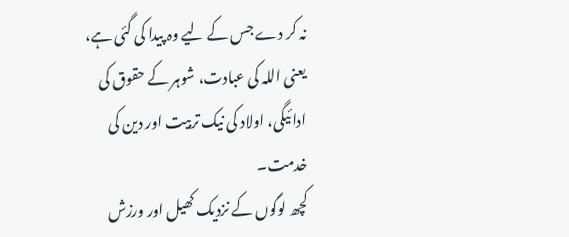نہ کر دے جس کے لیے وہ پیدا کی گئی ہے، یعنی اللہ کی عبادت، شوہر کے حقوق کی ادائیگی، اولاد کی نیک تربیت اور دین کی خدمت۔
کچھ لوگوں کے نزدیک کھیل اور ورزش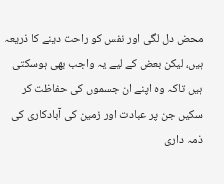محض دل لگی اور نفس کو راحت دینے کا ذریعہ ہیں، لیکن بعض کے لیے یہ واجب بھی ہوسکتی ہیں تاکہ وہ اپنے ان جسموں کی حفاظت کر سکیں جن پر عبادت اور زمین کی آبادکاری کی ذمہ داری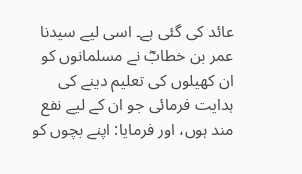عائد کی گئی ہے۔ اسی لیے سیدنا عمر بن خطابؓ نے مسلمانوں کو ان کھیلوں کی تعلیم دینے کی ہدایت فرمائی جو ان کے لیے نفع مند ہوں، اور فرمایا: اپنے بچوں کو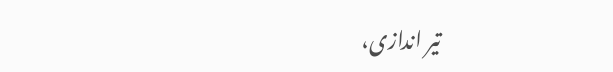تیر اندازی،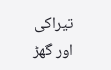تیراکی اور گھڑ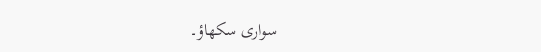سواری سکھاؤ۔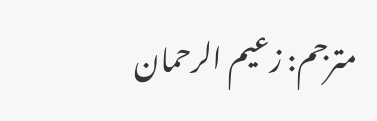مترجم: زعیم الرحمان